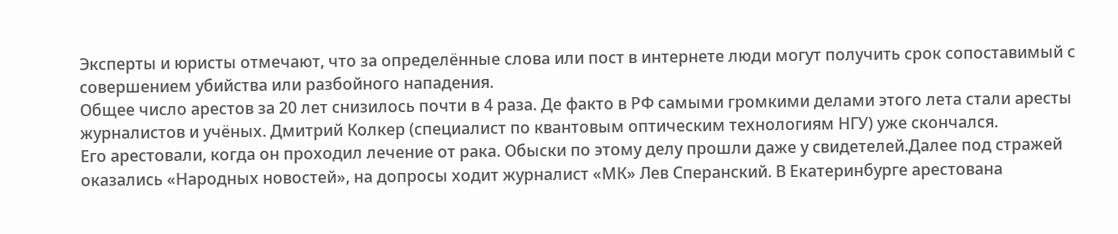Эксперты и юристы отмечают, что за определённые слова или пост в интернете люди могут получить срок сопоставимый с совершением убийства или разбойного нападения.
Общее число арестов за 20 лет снизилось почти в 4 раза. Де факто в РФ самыми громкими делами этого лета стали аресты журналистов и учёных. Дмитрий Колкер (специалист по квантовым оптическим технологиям НГУ) уже скончался.
Его арестовали, когда он проходил лечение от рака. Обыски по этому делу прошли даже у свидетелей.Далее под стражей оказались «Народных новостей», на допросы ходит журналист «МК» Лев Сперанский. В Екатеринбурге арестована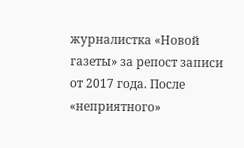журналистка «Новой газеты» за репост записи от 2017 года. После «неприятного»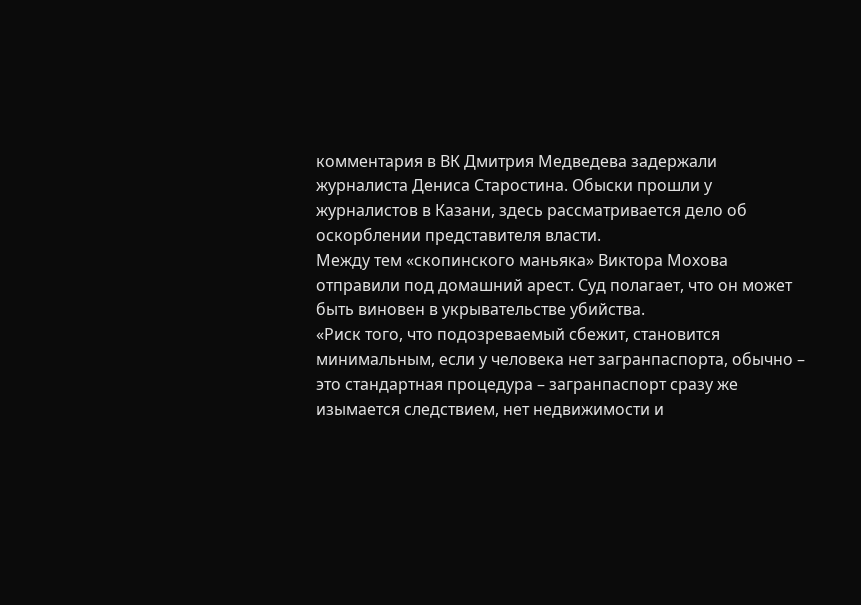комментария в ВК Дмитрия Медведева задержали журналиста Дениса Старостина. Обыски прошли у журналистов в Казани, здесь рассматривается дело об оскорблении представителя власти.
Между тем «скопинского маньяка» Виктора Мохова отправили под домашний арест. Суд полагает, что он может быть виновен в укрывательстве убийства.
«Риск того, что подозреваемый сбежит, становится минимальным, если у человека нет загранпаспорта, обычно – это стандартная процедура – загранпаспорт сразу же изымается следствием, нет недвижимости и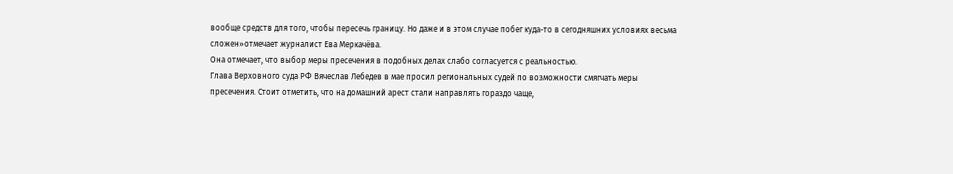вообще средств для того, чтобы пересечь границу. Но даже и в этом случае побег куда-то в сегодняшних условиях весьма сложен»отмечает журналист Ева Меркачёва.
Она отмечает, что выбор меры пресечения в подобных делах слабо согласуется с реальностью.
Глава Верховного суда РФ Вячеслав Лебедев в мае просил региональных судей по возможности смягчать меры пресечения. Стоит отметить, что на домашний арест стали направлять гораздо чаще,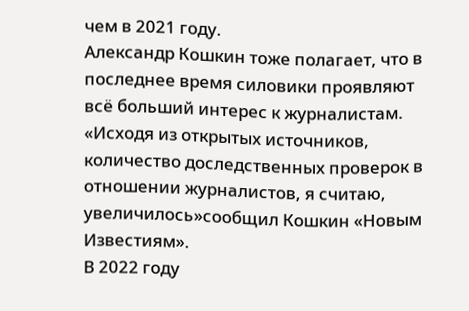чем в 2021 году.
Александр Кошкин тоже полагает, что в последнее время силовики проявляют всё больший интерес к журналистам.
«Исходя из открытых источников, количество доследственных проверок в отношении журналистов, я считаю, увеличилось»сообщил Кошкин «Новым Известиям».
В 2022 году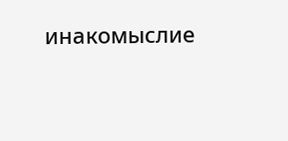инакомыслие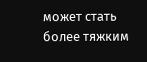может стать более тяжким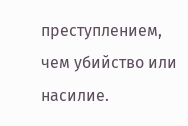преступлением, чем убийство или насилие.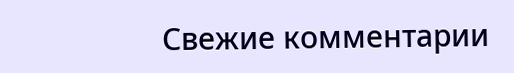Свежие комментарии